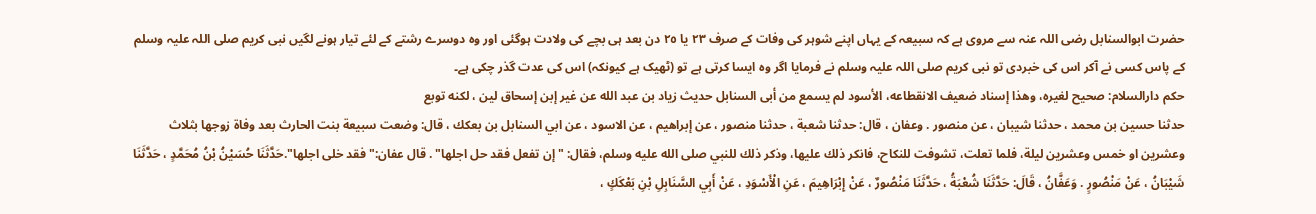حضرت ابوالسنابل رضی اللہ عنہ سے مروی ہے کہ سبیعہ کے یہاں اپنے شوہر کی وفات کے صرف ٢٣ یا ٢٥ دن بعد ہی بچے کی ولادت ہوگئی اور وہ دوسرے رشتے کے لئے تیار ہونے لگیں نبی کریم صلی اللہ علیہ وسلم کے پاس کسی نے آکر اس کی خبردی تو نبی کریم صلی اللہ علیہ وسلم نے فرمایا اگر وہ ایسا کرتی ہے تو (ٹھیک ہے کیونکہ) اس کی عدت گذر چکی ہے۔
حكم دارالسلام: صحيح لغيره، وهذا إسناد ضعيف الانقطاعه، الأسود لم يسمع من أبى السنابل حديث زياد بن عبد الله عن غير إبن إسحاق لين ، لكنه توبع
حدثنا حسين بن محمد ، حدثنا شيبان ، عن منصور . وعفان ، قال: حدثنا شعبة ، حدثنا منصور ، عن إبراهيم ، عن الاسود ، عن ابي السنابل بن بعكك ، قال: وضعت سبيعة بنت الحارث بعد وفاة زوجها بثلاث وعشرين او خمس وعشرين ليلة، فلما تعلت، تشوفت للنكاح، فانكر ذلك عليها، وذكر ذلك للنبي صلى الله عليه وسلم، فقال: " إن تفعل فقد حل اجلها" . قال عفان:" فقد خلى اجلها".حَدَّثَنَا حُسَيْنُ بْنُ مُحَمَّدٍ ، حَدَّثَنَا شَيْبَانُ ، عَنْ مَنْصُورٍ . وَعَفَّانُ ، قَالَ: حَدَّثَنَا شُعْبَةُ ، حَدَّثَنَا مَنْصُورٌ ، عَنْ إِبْرَاهِيمَ ، عَنِ الْأَسْوَدِ ، عَنْ أَبِي السَّنَابِلِ بْنِ بَعْكَكٍ ،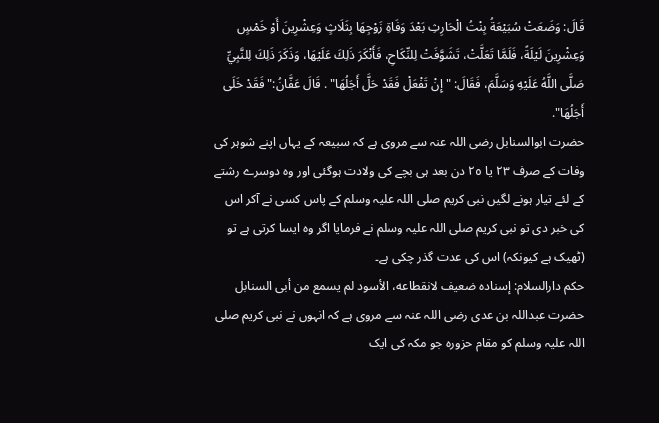قَالَ: وَضَعَتْ سُبَيْعَةُ بِنْتُ الْحَارِثِ بَعْدَ وَفَاةِ زَوْجِهَا بِثَلَاثٍ وَعِشْرِينَ أَوْ خَمْسٍ وَعِشْرِينَ لَيْلَةً، فَلَمَّا تَعَلَّتْ، تَشَوَّفَتْ لِلنِّكَاحِ، فَأَنْكَرَ ذَلِكَ عَلَيْهَا، وَذَكَرَ ذَلِكَ لِلنَّبِيِّ صَلَّى اللَّهُ عَلَيْهِ وَسَلَّمَ، فَقَالَ: " إِنْ تَفْعَلْ فَقَدْ حَلَّ أَجَلُهَا" . قَالَ عَفَّانُ:" فَقَدْ خَلَى أَجَلُهَا".
حضرت ابوالسنابل رضی اللہ عنہ سے مروی ہے کہ سبیعہ کے یہاں اپنے شوہر کی وفات کے صرف ٢٣ یا ٢٥ دن بعد ہی بچے کی ولادت ہوگئی اور وہ دوسرے رشتے کے لئے تیار ہونے لگیں نبی کریم صلی اللہ علیہ وسلم کے پاس کسی نے آکر اس کی خبر دی تو نبی کریم صلی اللہ علیہ وسلم نے فرمایا اگر وہ ایسا کرتی ہے تو (ٹھیک ہے کیونکہ) اس کی عدت گذر چکی ہے۔
حكم دارالسلام: إسناده ضعيف لانقطاعه، الأسود لم يسمع من أبى السنابل
حضرت عبداللہ بن عدی رضی اللہ عنہ سے مروی ہے کہ انہوں نے نبی کریم صلی اللہ علیہ وسلم کو مقام حزورہ جو مکہ کی ایک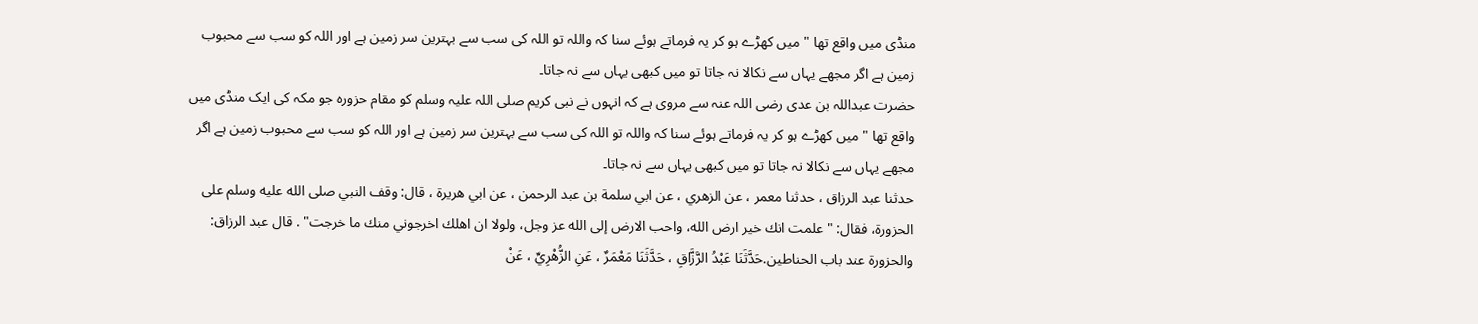منڈی میں واقع تھا " میں کھڑے ہو کر یہ فرماتے ہوئے سنا کہ واللہ تو اللہ کی سب سے بہترین سر زمین ہے اور اللہ کو سب سے محبوب زمین ہے اگر مجھے یہاں سے نکالا نہ جاتا تو میں کبھی یہاں سے نہ جاتا۔
حضرت عبداللہ بن عدی رضی اللہ عنہ سے مروی ہے کہ انہوں نے نبی کریم صلی اللہ علیہ وسلم کو مقام حزورہ جو مکہ کی ایک منڈی میں واقع تھا " میں کھڑے ہو کر یہ فرماتے ہوئے سنا کہ واللہ تو اللہ کی سب سے بہترین سر زمین ہے اور اللہ کو سب سے محبوب زمین ہے اگر مجھے یہاں سے نکالا نہ جاتا تو میں کبھی یہاں سے نہ جاتا۔
حدثنا عبد الرزاق ، حدثنا معمر ، عن الزهري ، عن ابي سلمة بن عبد الرحمن ، عن ابي هريرة ، قال: وقف النبي صلى الله عليه وسلم على الحزورة، فقال: " علمت انك خير ارض الله، واحب الارض إلى الله عز وجل، ولولا ان اهلك اخرجوني منك ما خرجت" . قال عبد الرزاق: والحزورة عند باب الحناطين.حَدَّثَنَا عَبْدُ الرَّزَّاقِ ، حَدَّثَنَا مَعْمَرٌ ، عَنِ الزُّهْرِيِّ ، عَنْ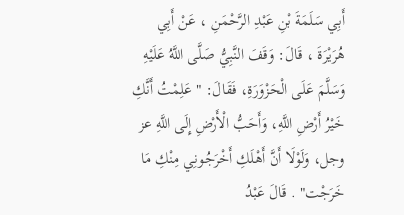أَبِي سَلَمَةَ بْنِ عَبْدِ الرَّحْمَنِ ، عَنْ أَبِي هُرَيْرَةَ ، قَالَ: وَقَفَ النَّبِيُّ صَلَّى اللَّهُ عَلَيْهِ وَسَلَّمَ عَلَى الْحَزْوَرَةِ، فَقَالَ: " عَلِمْتُ أَنَّكِ خَيْرُ أَرْضِ اللَّهِ، وَأَحَبُّ الْأَرْضِ إِلَى اللَّهِ عز وجل، وَلَوْلَا أَنَّ أَهْلَكِ أَخْرَجُونِي مِنْكِ مَا خَرَجْت" . قَالَ عَبْدُ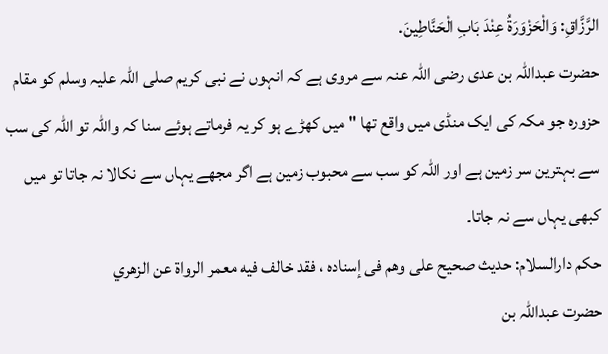الرَّزَّاقِ: وَالْحَزْوَرَةُ عِنْدَ بَابِ الْحَنَّاطِينَ.
حضرت عبداللہ بن عدی رضی اللہ عنہ سے مروی ہے کہ انہوں نے نبی کریم صلی اللہ علیہ وسلم کو مقام حزورہ جو مکہ کی ایک منڈی میں واقع تھا " میں کھڑے ہو کر یہ فرماتے ہوئے سنا کہ واللہ تو اللہ کی سب سے بہترین سر زمین ہے اور اللہ کو سب سے محبوب زمین ہے اگر مجھے یہاں سے نکالا نہ جاتا تو میں کبھی یہاں سے نہ جاتا۔
حكم دارالسلام: حديث صحيح على وهم فى إسناده ، فقد خالف فيه معمر الرواة عن الزهري
حضرت عبداللہ بن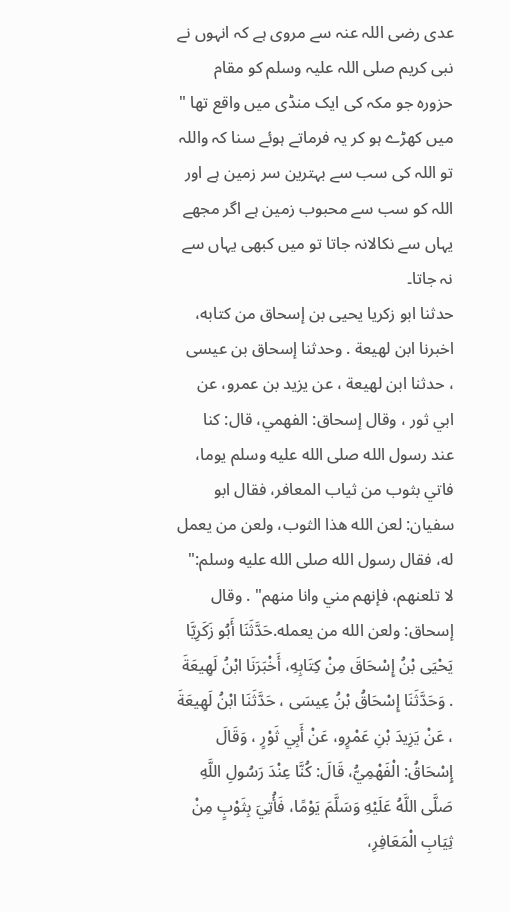عدی رضی اللہ عنہ سے مروی ہے کہ انہوں نے نبی کریم صلی اللہ علیہ وسلم کو مقام حزورہ جو مکہ کی ایک منڈی میں واقع تھا " میں کھڑے ہو کر یہ فرماتے ہوئے سنا کہ واللہ تو اللہ کی سب سے بہترین سر زمین ہے اور اللہ کو سب سے محبوب زمین ہے اگر مجھے یہاں سے نکالانہ جاتا تو میں کبھی یہاں سے نہ جاتا۔
حدثنا ابو زكريا يحيى بن إسحاق من كتابه، اخبرنا ابن لهيعة . وحدثنا إسحاق بن عيسى ، حدثنا ابن لهيعة ، عن يزيد بن عمرو، عن ابي ثور ، وقال إسحاق: الفهمي، قال: كنا عند رسول الله صلى الله عليه وسلم يوما، فاتي بثوب من ثياب المعافر، فقال ابو سفيان: لعن الله هذا الثوب، ولعن من يعمل له، فقال رسول الله صلى الله عليه وسلم:" لا تلعنهم، فإنهم مني وانا منهم" . وقال إسحاق: ولعن الله من يعمله.حَدَّثَنَا أَبُو زَكَرِيَّا يَحْيَى بْنُ إِسْحَاقَ مِنْ كِتَابِهِ، أَخْبَرَنَا ابْنُ لَهِيعَةَ . وَحَدَّثَنَا إِسْحَاقُ بْنُ عِيسَى ، حَدَّثَنَا ابْنُ لَهِيعَةَ ، عَنْ يَزِيدَ بْنِ عَمْرٍو، عَنْ أَبِي ثَوْرٍ ، وَقَالَ إِسْحَاقُ: الْفَهْمِيُّ، قَالَ: كُنَّا عِنْدَ رَسُولِ اللَّهِ صَلَّى اللَّهُ عَلَيْهِ وَسَلَّمَ يَوْمًا، فَأُتِيَ بِثَوْبٍ مِنْ ثِيَابِ الْمَعَافِرِ،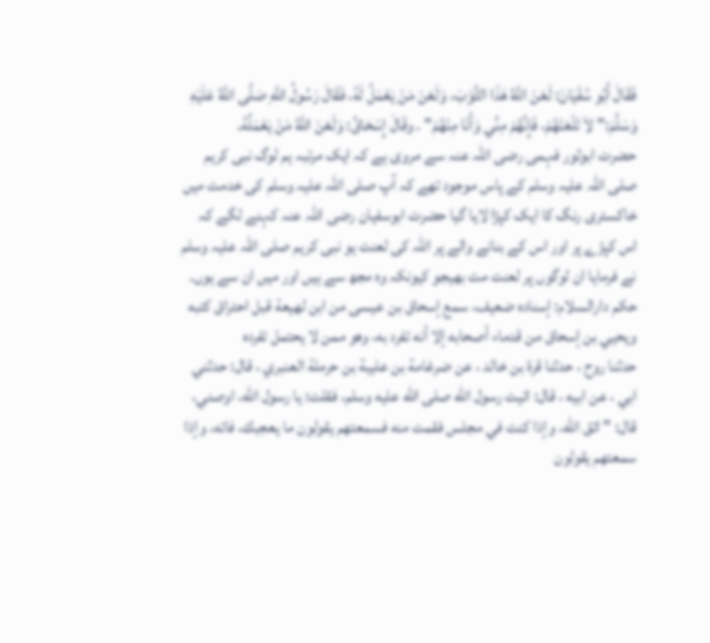فَقَالَ أَبُو سُفْيَانَ: لَعَنَ اللَّهُ هَذَا الثَّوْبَ، وَلَعَنَ مَنْ يَعْمَلُ لَهُ، فَقَالَ رَسُولُ اللَّهِ صَلَّى اللَّهُ عَلَيْهِ وَسَلَّمَ:" لاَ تَلْعَنْهُمْ، فَإِنَّهُمْ مِنِّي وَأَنَا مِنْهُمْ" . وقَالَ إِسْحَاقُ: وَلَعَنَ اللَّهُ مَنْ يَعْمَلُهُ.
حضرت ابوثور فہمی رضی اللہ عنہ سے مروی ہے کہ ایک مرتبہ ہم لوگ نبی کریم صلی اللہ علیہ وسلم کے پاس موجود تھے کہ آپ صلی اللہ علیہ وسلم کی خدمت میں خاکستری رنگ کا ایک کپڑا لایا گیا حضرت ابوسفیان رضی اللہ عنہ کہنے لگے کہ اس کپڑے پر اور اس کے بنانے والے پر اللہ کی لعنت ہو نبی کریم صلی اللہ علیہ وسلم نے فرمایا ان لوگوں پر لعنت مت بھیجو کیونکہ وہ مجھ سے ہیں اور میں ان سے ہوں۔
حكم دارالسلام: إسناده ضعيف، سمع إسحاق بن عيسى من ابن لهيعة قبل احتراق كتبه ويحيي بن إسحاق من قدماء أصحابه إلا أنه تفرد به، وهو ممن لا يحتمل تفرده
حدثنا روح ، حدثنا قرة بن خالد ، عن ضرغامة بن عليبة بن حرملة العنبري ، قال: حدثني ابي ، عن ابيه ، قال: اتيت رسول الله صلى الله عليه وسلم، فقلت: يا رسول الله، اوصني، قال: " اتق الله، وإذا كنت في مجلس فقمت منه فسمعتهم يقولون ما يعجبك، فاته، وإذا سمعتهم يقولون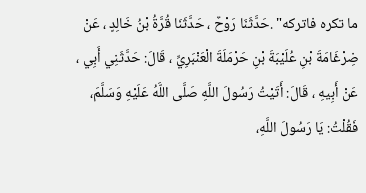ما تكره فاتركه" .حَدَّثَنَا رَوْحٌ ، حَدَّثَنَا قُرَّةُ بْنُ خَالِدٍ ، عَنْ ضِرْغَامَةَ بْنِ عُلَيْبَةَ بْنِ حَرْمَلَةَ الْعَنْبَرِيِّ ، قَالَ: حَدَّثَنِي أَبِي ، عَنْ أَبِيهِ ، قَالَ: أَتَيْتُ رَسُولَ اللَّهِ صَلَّى اللَّهُ عَلَيْهِ وَسَلَّمَ، فَقُلْتُ: يَا رَسُولَ اللَّهِ،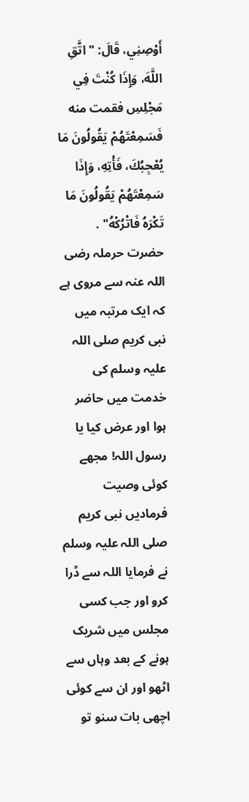أَوْصِنِي، قَالَ: " اتَّقِ اللَّهَ، وَإِذَا كُنْتَ فِي مَجْلِسِ فقمت منه فَسَمِعْتَهُمْ يَقُولُونَ مَا يُعْجِبُكَ، فَأْتِهِ، وَإِذَا سَمِعْتَهُمْ يَقُولُونَ مَا تَكْرَهُ فَاتْرُكْهُ" .
حضرت حرملہ رضی اللہ عنہ سے مروی ہے کہ ایک مرتبہ میں نبی کریم صلی اللہ علیہ وسلم کی خدمت میں حاضر ہوا اور عرض کیا یا رسول اللہ! مجھے کوئی وصیت فرمادیں نبی کریم صلی اللہ علیہ وسلم نے فرمایا اللہ سے ڈرا کرو اور جب کسی مجلس میں شریک ہونے کے بعد وہاں سے اٹھو اور ان سے کوئی اچھی بات سنو تو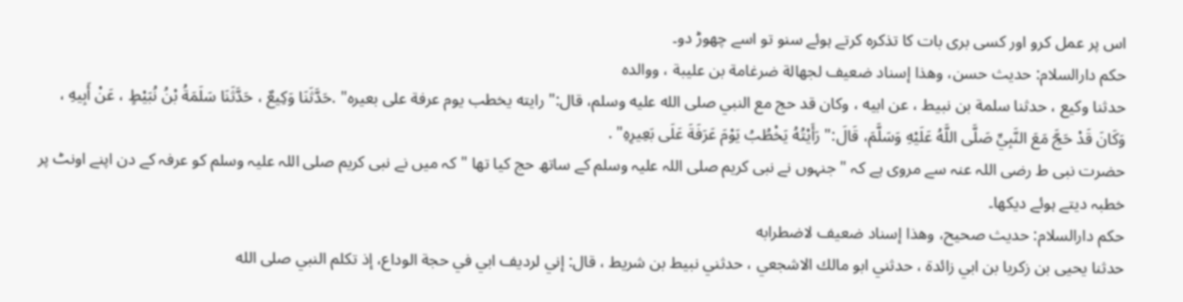اس پر عمل کرو اور کسی بری بات کا تذکرہ کرتے ہوئے سنو تو اسے چھوڑ دو۔
حكم دارالسلام: حديث حسن، وهذا إسناد ضعيف لجهالة ضرغامة بن عليبة ، ووالده
حدثنا وكيع ، حدثنا سلمة بن نبيط ، عن ابيه ، وكان قد حج مع النبي صلى الله عليه وسلم، قال:" رايته يخطب يوم عرفة على بعيره" .حَدَّثَنَا وَكِيعٌ ، حَدَّثَنَا سَلَمَةُ بْنُ نُبَيْطٍ ، عَنْ أَبِيهِ ، وَكَانَ قَدْ حَجَّ مَعَ النَّبِيِّ صَلَّى اللَّهُ عَلَيْهِ وَسَلَّمَ، قَالَ:" رَأَيْتُهُ يَخْطُبُ يَوْمَ عَرَفَةَ عَلَى بَعِيرِهِ" .
حضرت نبی ط رضی اللہ عنہ سے مروی ہے کہ " جنہوں نے نبی کریم صلی اللہ علیہ وسلم کے ساتھ حج کیا تھا " کہ میں نے نبی کریم صلی اللہ علیہ وسلم کو عرفہ کے دن اپنے اونٹ پر خطبہ دیتے ہوئے دیکھا۔
حكم دارالسلام: حديث صحيح، وهذا إسناد ضعيف لاضطرابه
حدثنا يحيى بن زكريا بن ابي زائدة ، حدثني ابو مالك الاشجعي ، حدثني نبيط بن شريط ، قال: إني لرديف ابي في حجة الوداع، إذ تكلم النبي صلى الله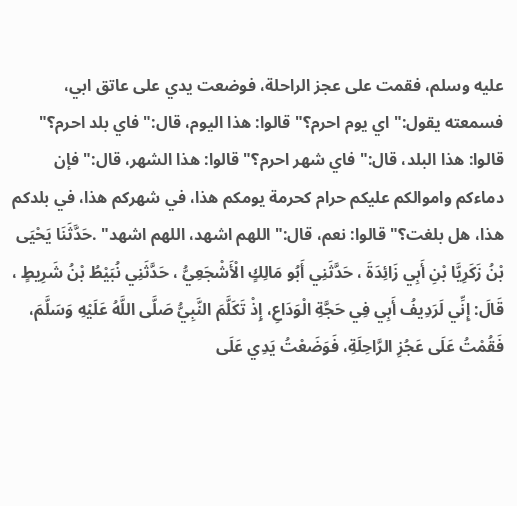عليه وسلم، فقمت على عجز الراحلة، فوضعت يدي على عاتق ابي، فسمعته يقول:" اي يوم احرم؟" قالوا: هذا اليوم، قال:" فاي بلد احرم؟" قالوا: هذا البلد، قال:" فاي شهر احرم؟" قالوا: هذا الشهر، قال:" فإن دماءكم واموالكم عليكم حرام كحرمة يومكم هذا، في شهركم هذا، في بلدكم هذا، هل بلغت؟" قالوا: نعم، قال:" اللهم اشهد، اللهم اشهد" .حَدَّثَنَا يَحْيَى بْنُ زَكَرِيَّا بْنِ أَبِي زَائِدَةَ ، حَدَّثَنِي أَبُو مَالِكٍ الْأَشْجَعِيُّ ، حَدَّثَنِي نُبَيْطُ بْنُ شَرِيطٍ ، قَالَ: إِنِّي لَرَدِيفُ أَبِي فِي حَجَّةِ الْوَدَاعِ، إِذْ تَكَلَّمَ النَّبِيُّ صَلَّى اللَّهُ عَلَيْهِ وَسَلَّمَ، فَقُمْتُ عَلَى عَجُزِ الرَّاحِلَةِ، فَوَضَعْتُ يَدِي عَلَى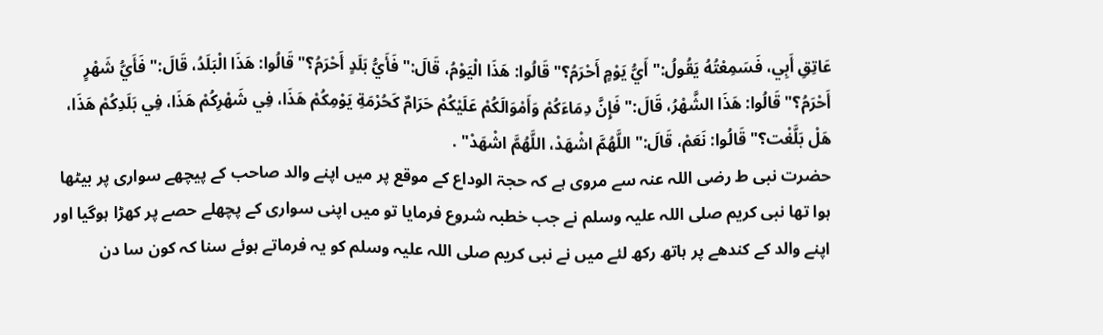عَاتِقِ أَبِي، فَسَمِعْتُهُ يَقُولُ:" أَيُّ يَوْمٍ أَحْرَمُ؟" قَالُوا: هَذَا الْيَوْمُ، قَالَ:" فَأَيُّ بَلَدٍ أَحْرَمُ؟" قَالُوا: هَذَا الْبَلَدُ، قَالَ:" فَأَيُّ شَهْرٍ أَحْرَمُ؟" قَالُوا: هَذَا الشَّهْرُ، قَالَ:" فَإِنَّ دِمَاءَكُمْ وَأَمْوَالَكُمْ عَلَيْكُمْ حَرَامٌ كَحُرْمَةِ يَوْمِكُمْ هَذَا، فِي شَهْرِكُمْ هَذَا، فِي بَلَدِكُمْ هَذَا، هَلْ بَلَّغْت؟" قَالُوا: نَعَمْ، قَالَ:" اللَّهُمَّ اشْهَدْ، اللَّهُمَّ اشْهَدْ" .
حضرت نبی ط رضی اللہ عنہ سے مروی ہے کہ حجۃ الوداع کے موقع پر میں اپنے والد صاحب کے پیچھے سواری پر بیٹھا ہوا تھا نبی کریم صلی اللہ علیہ وسلم نے جب خطبہ شروع فرمایا تو میں اپنی سواری کے پچھلے حصے پر کھڑا ہوگیا اور اپنے والد کے کندھے پر ہاتھ رکھ لئے میں نے نبی کریم صلی اللہ علیہ وسلم کو یہ فرماتے ہوئے سنا کہ کون سا دن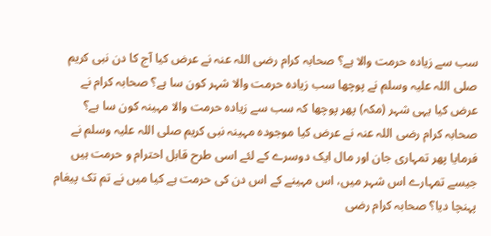سب سے زیادہ حرمت والا ہے؟ صحابہ کرام رضی اللہ عنہ نے عرض کیا آج کا دن نبی کریم صلی اللہ علیہ وسلم نے پوچھا سب زیادہ حرمت والا شہر کون سا ہے؟ صحابہ کرام نے عرض کیا یہی شہر (مکہ) پھر پوچھا کہ سب سے زیادہ حرمت والا مہینہ کون سا ہے؟ صحابہ کرام رضی اللہ عنہ نے عرض کیا موجودہ مہینہ نبی کریم صلی اللہ علیہ وسلم نے فرمایا پھر تمہاری جان اور مال ایک دوسرے کے لئے اسی طرح قابل احترام و حرمت ہیں جیسے تمہارے اس شہر میں، اس مہینے کے اس دن کی حرمت ہے کیا میں نے تم تک پیغام پہنچا دیا؟ صحابہ کرام رضی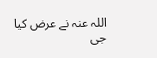اللہ عنہ نے عرض کیا جی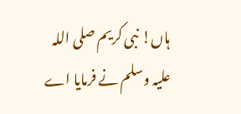ہاں! نبی کریم صلی اللہ علیہ وسلم نے فرمایا اے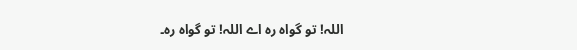اللہ! تو گواہ رہ اے اللہ! تو گواہ رہ۔